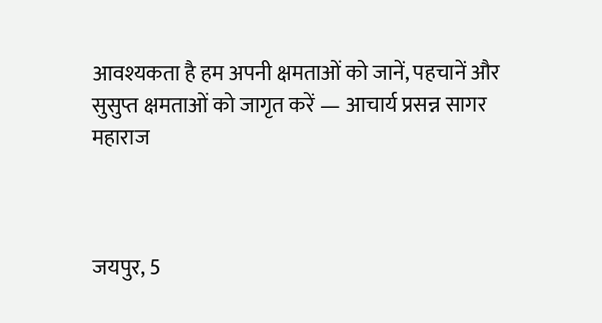आवश्यकता है हम अपनी क्षमताओं को जानें, पहचानें और सुसुप्त क्षमताओं को जागृत करें — आचार्य प्रसन्न सागर महाराज



जयपुर, 5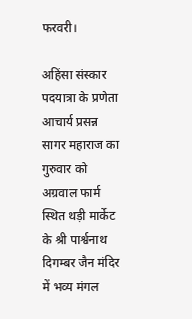फरवरी।

अहिंसा संस्कार पदयात्रा के प्रणेता आचार्य प्रसन्न सागर महाराज का गुरुवार को अग्रवाल फार्म स्थित थड़ी मार्केट के श्री पार्श्वनाथ दिगम्बर जैन मंदिर में भव्य मंगल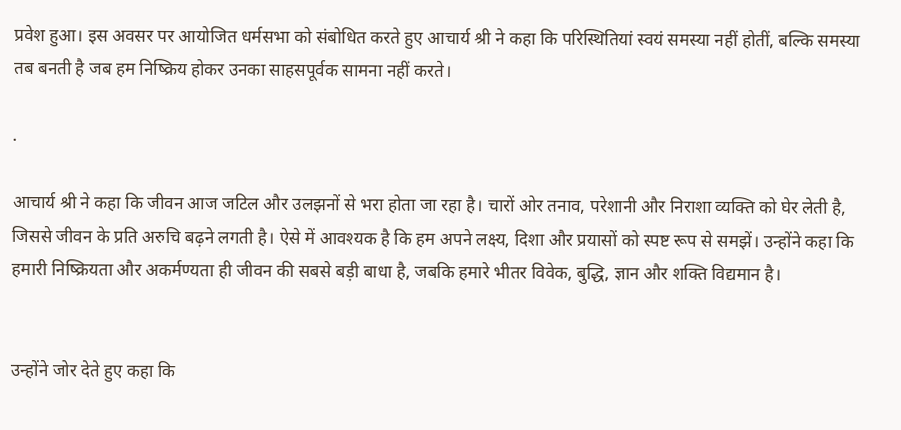प्रवेश हुआ। इस अवसर पर आयोजित धर्मसभा को संबोधित करते हुए आचार्य श्री ने कहा कि परिस्थितियां स्वयं समस्या नहीं होतीं, बल्कि समस्या तब बनती है जब हम निष्क्रिय होकर उनका साहसपूर्वक सामना नहीं करते।

.

आचार्य श्री ने कहा कि जीवन आज जटिल और उलझनों से भरा होता जा रहा है। चारों ओर तनाव, परेशानी और निराशा व्यक्ति को घेर लेती है, जिससे जीवन के प्रति अरुचि बढ़ने लगती है। ऐसे में आवश्यक है कि हम अपने लक्ष्य, दिशा और प्रयासों को स्पष्ट रूप से समझें। उन्होंने कहा कि हमारी निष्क्रियता और अकर्मण्यता ही जीवन की सबसे बड़ी बाधा है, जबकि हमारे भीतर विवेक, बुद्धि, ज्ञान और शक्ति विद्यमान है।


उन्होंने जोर देते हुए कहा कि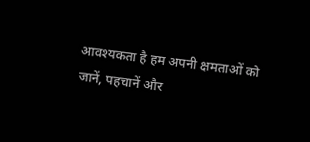आवश्यकता है हम अपनी क्षमताओं को जानें, पहचानें और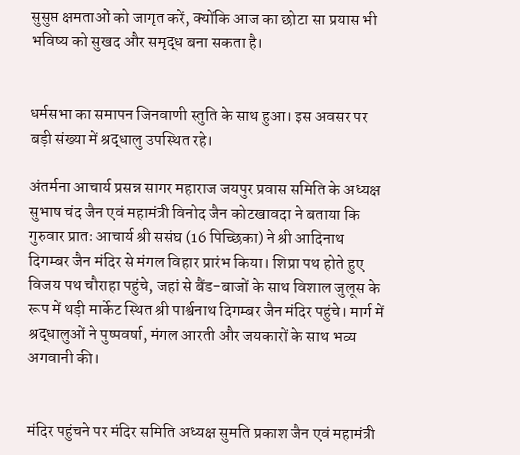सुसुप्त क्षमताओं को जागृत करें, क्योंकि आज का छोटा सा प्रयास भी भविष्य को सुखद और समृद्ध बना सकता है।


धर्मसभा का समापन जिनवाणी स्तुति के साथ हुआ। इस अवसर पर बड़ी संख्या में श्रद्धालु उपस्थित रहे।

अंतर्मना आचार्य प्रसन्न सागर महाराज जयपुर प्रवास समिति के अध्यक्ष सुभाष चंद जैन एवं महामंत्री विनोद जैन कोटखावदा ने बताया कि गुरुवार प्रातः आचार्य श्री ससंघ (16 पिच्छिका) ने श्री आदिनाथ दिगम्बर जैन मंदिर से मंगल विहार प्रारंभ किया। शिप्रा पथ होते हुए विजय पथ चौराहा पहुंचे, जहां से बैंड-बाजों के साथ विशाल जुलूस के रूप में थड़ी मार्केट स्थित श्री पार्श्वनाथ दिगम्बर जैन मंदिर पहुंचे। मार्ग में श्रद्धालुओं ने पुष्पवर्षा, मंगल आरती और जयकारों के साथ भव्य अगवानी की।


मंदिर पहुंचने पर मंदिर समिति अध्यक्ष सुमति प्रकाश जैन एवं महामंत्री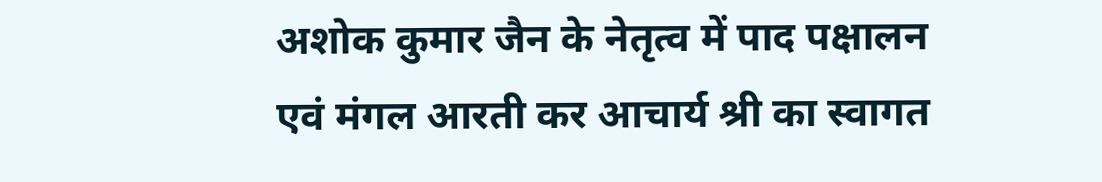अशोक कुमार जैन के नेतृत्व में पाद पक्षालन एवं मंगल आरती कर आचार्य श्री का स्वागत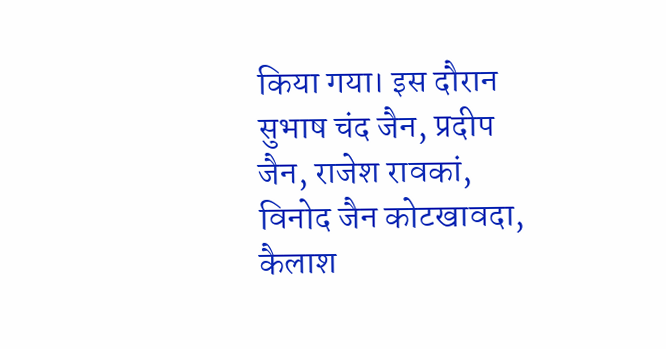किया गया। इस दौरान सुभाष चंद जैन, प्रदीप जैन, राजेश रावकां, विनोद जैन कोटखावदा, कैलाश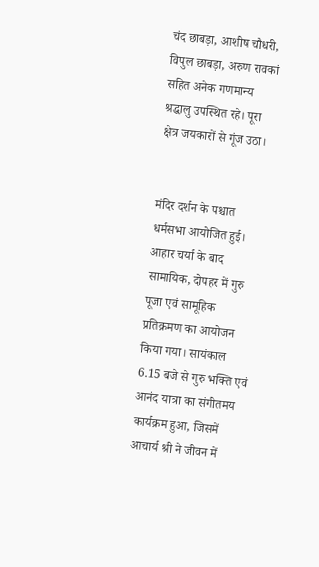चंद छाबड़ा, आशीष चौधरी, विपुल छाबड़ा, अरुण रावकां सहित अनेक गणमान्य श्रद्धालु उपस्थित रहे। पूरा क्षेत्र जयकारों से गूंज उठा।


मंदिर दर्शन के पश्चात धर्मसभा आयोजित हुई। आहार चर्या के बाद सामायिक, दोपहर में गुरु पूजा एवं सामूहिक प्रतिक्रमण का आयोजन किया गया। सायंकाल 6.15 बजे से गुरु भक्ति एवं आनंद यात्रा का संगीतमय कार्यक्रम हुआ, जिसमें आचार्य श्री ने जीवन में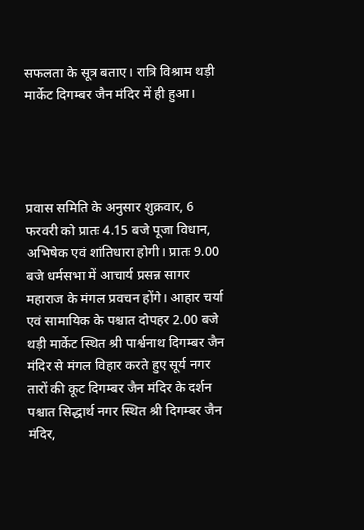सफलता के सूत्र बताए। रात्रि विश्राम थड़ी मार्केट दिगम्बर जैन मंदिर में ही हुआ।




प्रवास समिति के अनुसार शुक्रवार, 6 फरवरी को प्रातः 4.15 बजे पूजा विधान, अभिषेक एवं शांतिधारा होगी। प्रातः 9.00 बजे धर्मसभा में आचार्य प्रसन्न सागर महाराज के मंगल प्रवचन होंगे। आहार चर्या एवं सामायिक के पश्चात दोपहर 2.00 बजे थड़ी मार्केट स्थित श्री पार्श्वनाथ दिगम्बर जैन मंदिर से मंगल विहार करते हुए सूर्य नगर तारों की कूट दिगम्बर जैन मंदिर के दर्शन पश्चात सिद्धार्थ नगर स्थित श्री दिगम्बर जैन मंदिर,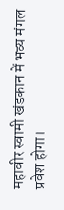महावीर स्वामी खंडकान में भव्य मंगल प्रवेश होगा।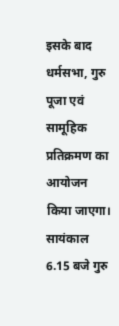इसके बाद धर्मसभा, गुरु पूजा एवं सामूहिक प्रतिक्रमण का आयोजन किया जाएगा। सायंकाल 6.15 बजे गुरु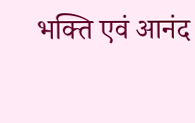भक्ति एवं आनंद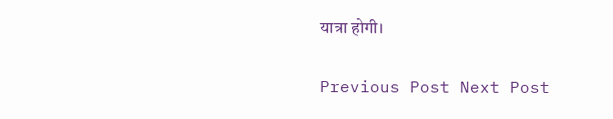यात्रा होगी।

Previous Post Next Post